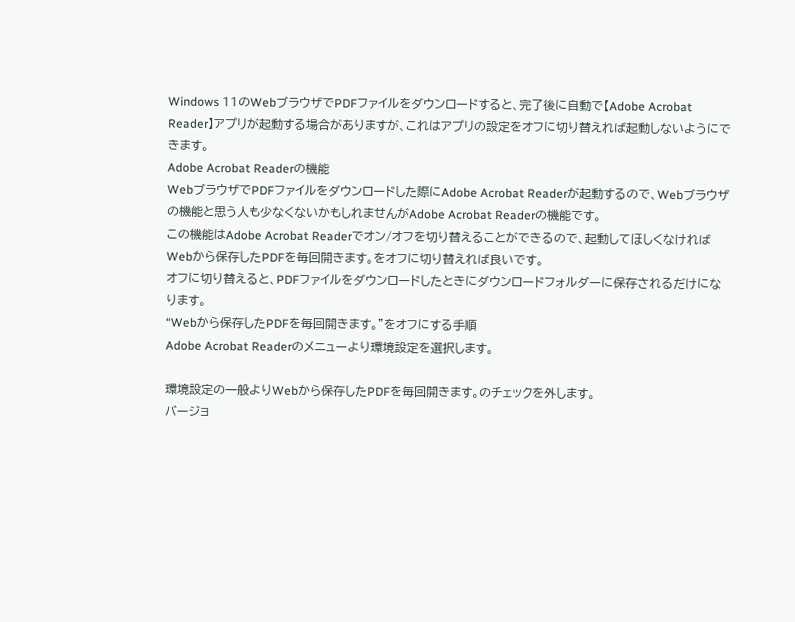Windows 11のWebブラウザでPDFファイルをダウンロードすると、完了後に自動で【Adobe Acrobat Reader】アプリが起動する場合がありますが、これはアプリの設定をオフに切り替えれば起動しないようにできます。
Adobe Acrobat Readerの機能
WebブラウザでPDFファイルをダウンロードした際にAdobe Acrobat Readerが起動するので、Webブラウザの機能と思う人も少なくないかもしれませんがAdobe Acrobat Readerの機能です。
この機能はAdobe Acrobat Readerでオン/オフを切り替えることができるので、起動してほしくなければWebから保存したPDFを毎回開きます。をオフに切り替えれば良いです。
オフに切り替えると、PDFファイルをダウンロードしたときにダウンロードフォルダーに保存されるだけになります。
“Webから保存したPDFを毎回開きます。”をオフにする手順
Adobe Acrobat Readerのメニューより環境設定を選択します。

環境設定の一般よりWebから保存したPDFを毎回開きます。のチェックを外します。
バージョ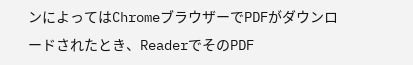ンによってはChromeブラウザーでPDFがダウンロードされたとき、ReaderでそのPDF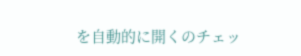を自動的に開くのチェッ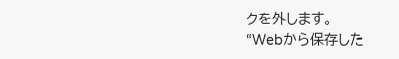クを外します。
“Webから保存した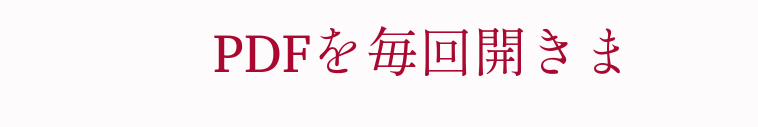PDFを毎回開きま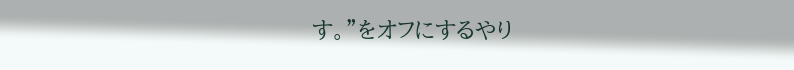す。”をオフにするやり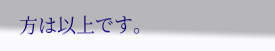方は以上です。